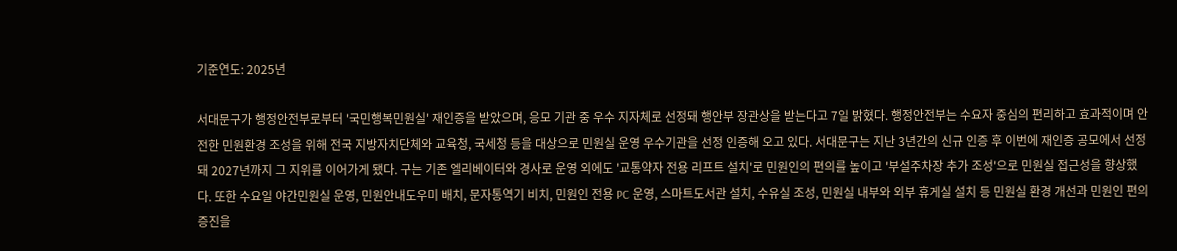기준연도: 2025년

서대문구가 행정안전부로부터 '국민행복민원실' 재인증을 받았으며, 응모 기관 중 우수 지자체로 선정돼 행안부 장관상을 받는다고 7일 밝혔다. 행정안전부는 수요자 중심의 편리하고 효과적이며 안전한 민원환경 조성을 위해 전국 지방자치단체와 교육청, 국세청 등을 대상으로 민원실 운영 우수기관을 선정 인증해 오고 있다. 서대문구는 지난 3년간의 신규 인증 후 이번에 재인증 공모에서 선정돼 2027년까지 그 지위를 이어가게 됐다. 구는 기존 엘리베이터와 경사로 운영 외에도 '교통약자 전용 리프트 설치'로 민원인의 편의를 높이고 '부설주차장 추가 조성'으로 민원실 접근성을 향상했다. 또한 수요일 야간민원실 운영, 민원안내도우미 배치, 문자통역기 비치, 민원인 전용 PC 운영, 스마트도서관 설치, 수유실 조성, 민원실 내부와 외부 휴게실 설치 등 민원실 환경 개선과 민원인 편의 증진을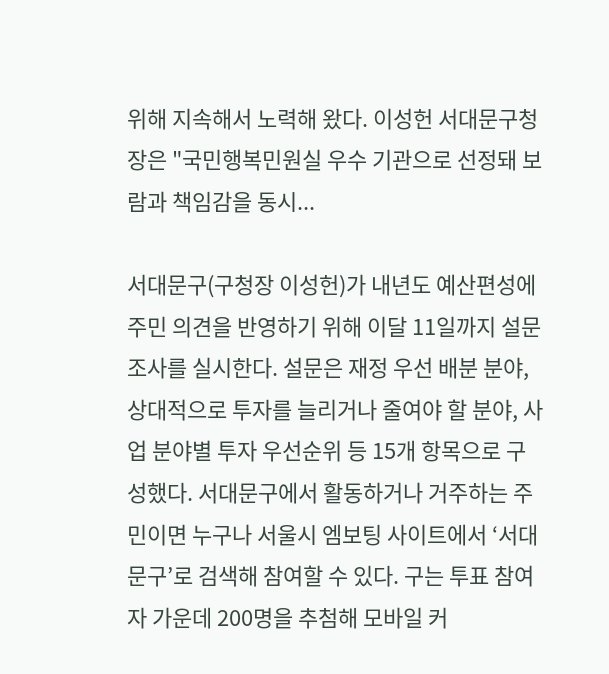위해 지속해서 노력해 왔다. 이성헌 서대문구청장은 "국민행복민원실 우수 기관으로 선정돼 보람과 책임감을 동시...

서대문구(구청장 이성헌)가 내년도 예산편성에 주민 의견을 반영하기 위해 이달 11일까지 설문조사를 실시한다. 설문은 재정 우선 배분 분야, 상대적으로 투자를 늘리거나 줄여야 할 분야, 사업 분야별 투자 우선순위 등 15개 항목으로 구성했다. 서대문구에서 활동하거나 거주하는 주민이면 누구나 서울시 엠보팅 사이트에서 ‘서대문구’로 검색해 참여할 수 있다. 구는 투표 참여자 가운데 200명을 추첨해 모바일 커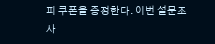피 쿠폰을 증정한다. 이번 설문조사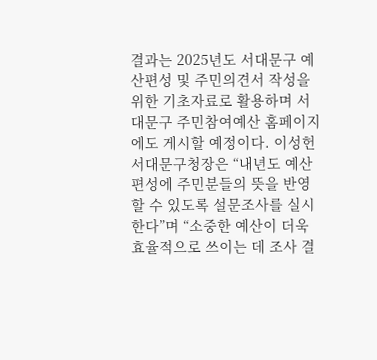결과는 2025년도 서대문구 예산편성 및 주민의견서 작성을 위한 기초자료로 활용하며 서대문구 주민참여예산 홈페이지에도 게시할 예정이다. 이성헌 서대문구청장은 “내년도 예산편성에 주민분들의 뜻을 반영할 수 있도록 설문조사를 실시한다”며 “소중한 예산이 더욱 효율적으로 쓰이는 데 조사 결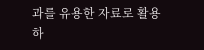과를 유용한 자료로 활용하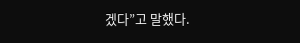겠다”고 말했다.